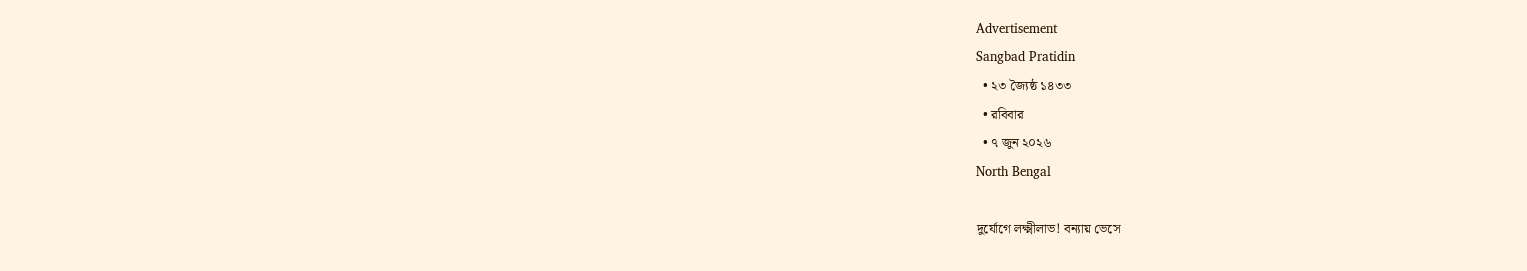Advertisement
Sangbad Pratidin
  • ২৩ জ্যৈষ্ঠ ১৪৩৩
  • রবিবার
  • ৭ জুন ২০২৬
North Bengal

দুর্যোগে লক্ষ্মীলাভ! বন্যায় ভেসে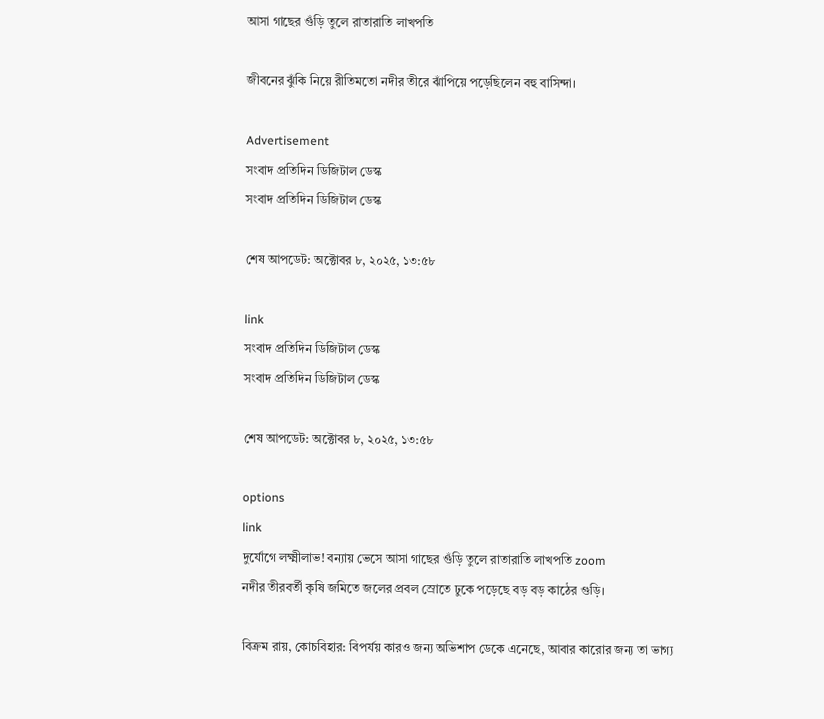আসা গাছের গুঁড়ি তুলে রাতারাতি লাখপতি

জীবনের ঝুঁকি নিয়ে রীতিমতো নদীর তীরে ঝাঁপিয়ে পড়েছিলেন বহু বাসিন্দা।

Advertisement
সংবাদ প্রতিদিন ডিজিটাল ডেস্ক
সংবাদ প্রতিদিন ডিজিটাল ডেস্ক

শেষ আপডেট: অক্টোবর ৮, ২০২৫, ১৩:৫৮

link
সংবাদ প্রতিদিন ডিজিটাল ডেস্ক
সংবাদ প্রতিদিন ডিজিটাল ডেস্ক

শেষ আপডেট: অক্টোবর ৮, ২০২৫, ১৩:৫৮

options
link
দুর্যোগে লক্ষ্মীলাভ! বন্যায় ভেসে আসা গাছের গুঁড়ি তুলে রাতারাতি লাখপতি zoom
নদীর তীরবর্তী কৃষি জমিতে জলের প্রবল স্রোতে ঢুকে পড়েছে বড় বড় কাঠের গুড়ি।

বিক্রম রায়, কোচবিহার: বিপর্যয় কারও জন্য অভিশাপ ডেকে এনেছে, আবার কারোর জন্য তা ভাগ্য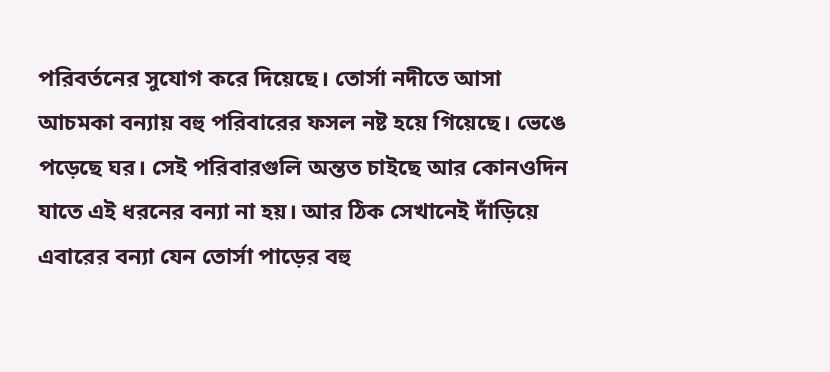পরিবর্তনের সুযোগ করে দিয়েছে। তোর্সা নদীতে আসা আচমকা বন্যায় বহু পরিবারের ফসল নষ্ট হয়ে গিয়েছে। ভেঙে পড়েছে ঘর। সেই পরিবারগুলি অন্তত চাইছে আর কোনওদিন যাতে এই ধরনের বন্যা না হয়। আর ঠিক সেখানেই দাঁড়িয়ে এবারের বন্যা যেন তোর্সা পাড়ের বহু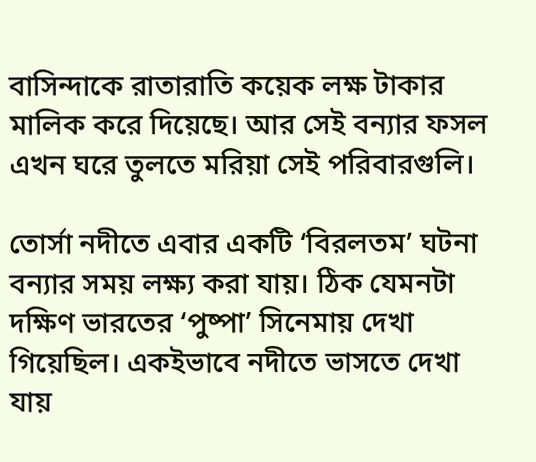বাসিন্দাকে রাতারাতি কয়েক লক্ষ টাকার মালিক করে দিয়েছে। আর সেই বন্যার ফসল এখন ঘরে তুলতে মরিয়া সেই পরিবারগুলি।

তোর্সা নদীতে এবার একটি ‘বিরলতম’ ঘটনা বন্যার সময় লক্ষ্য করা যায়। ঠিক যেমনটা দক্ষিণ ভারতের ‘পুষ্পা’ সিনেমায় দেখা গিয়েছিল। একইভাবে নদীতে ভাসতে দেখা যায়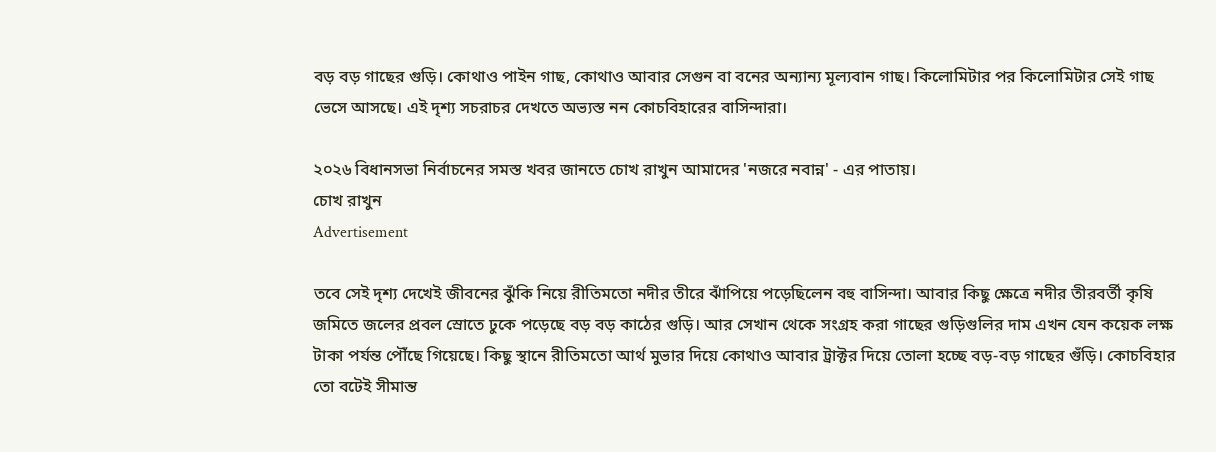বড় বড় গাছের গুড়ি। কোথাও পাইন গাছ, কোথাও আবার সেগুন বা বনের অন্যান্য মূল্যবান গাছ। কিলোমিটার পর কিলোমিটার সেই গাছ ভেসে আসছে। এই দৃশ্য সচরাচর দেখতে অভ্যস্ত নন কোচবিহারের বাসিন্দারা।

২০২৬ বিধানসভা নির্বাচনের সমস্ত খবর জানতে চোখ রাখুন আমাদের 'নজরে নবান্ন' - এর পাতায়।
চোখ রাখুন
Advertisement

তবে সেই দৃশ্য দেখেই জীবনের ঝুঁকি নিয়ে রীতিমতো নদীর তীরে ঝাঁপিয়ে পড়েছিলেন বহু বাসিন্দা। আবার কিছু ক্ষেত্রে নদীর তীরবর্তী কৃষি জমিতে জলের প্রবল স্রোতে ঢুকে পড়েছে বড় বড় কাঠের গুড়ি। আর সেখান থেকে সংগ্রহ করা গাছের গুড়িগুলির দাম এখন যেন কয়েক লক্ষ টাকা পর্যন্ত পৌঁছে গিয়েছে। কিছু স্থানে রীতিমতো আর্থ মুভার দিয়ে কোথাও আবার ট্রাক্টর দিয়ে তোলা হচ্ছে বড়-বড় গাছের গুঁড়ি। কোচবিহার তো বটেই সীমান্ত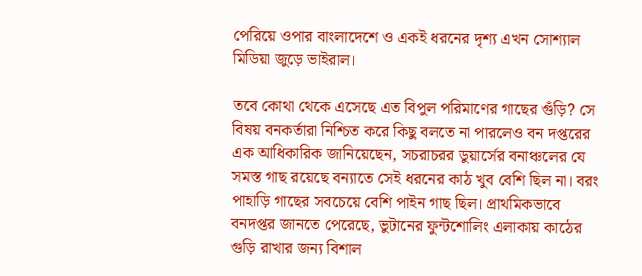পেরিয়ে ওপার বাংলাদেশে ও একই ধরনের দৃশ্য এখন সোশ্যাল মিডিয়া জুড়ে ভাইরাল।

তবে কোথা থেকে এসেছে এত বিপুল পরিমাণের গাছের গুঁড়ি? সে বিষয় বনকর্তারা নিশ্চিত করে কিছু বলতে না পারলেও বন দপ্তরের এক আধিকারিক জানিয়েছেন, সচরাচরর ডুয়ার্সের বনাঞ্চলের যে সমস্ত গাছ রয়েছে বন্যাতে সেই ধরনের কাঠ খুব বেশি ছিল না। বরং পাহাড়ি গাছের সবচেয়ে বেশি পাইন গাছ ছিল। প্রাথমিকভাবে বনদপ্তর জানতে পেরেছে, ভুটানের ফুন্টশোলিং এলাকায় কাঠের গুড়ি রাখার জন্য বিশাল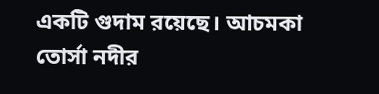একটি গুদাম রয়েছে। আচমকা তোর্সা নদীর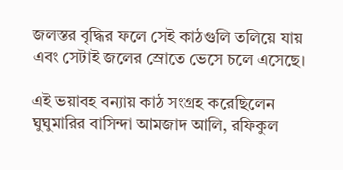জলস্তর বৃদ্ধির ফলে সেই কাঠগুলি তলিয়ে যায় এবং সেটাই জলের স্রোতে ভেসে চলে এসেছে।

এই ভয়াবহ বন্যায় কাঠ সংগ্রহ করেছিলেন ঘুঘুমারির বাসিন্দা আমজাদ আলি, রফিকুল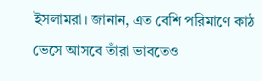ইসলামরা। জানান, এত বেশি পরিমাণে কাঠ ভেসে আসবে তাঁরা ভাবতেও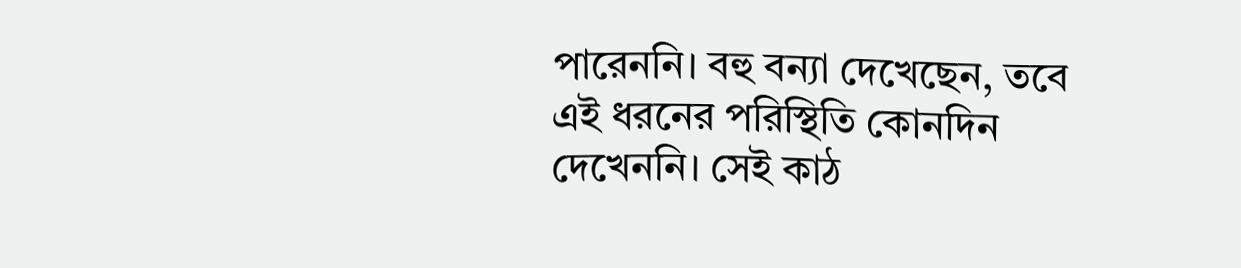পারেননি। বহু বন্যা দেখেছেন, তবে এই ধরনের পরিস্থিতি কোনদিন দেখেননি। সেই কাঠ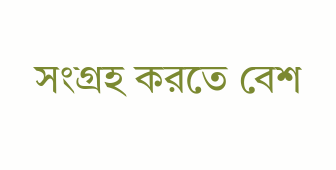সংগ্রহ করতে বেশ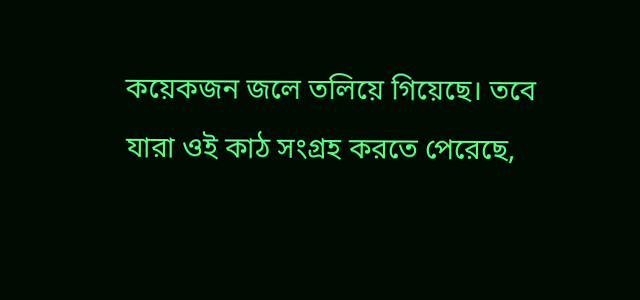কয়েকজন জলে তলিয়ে গিয়েছে। তবে যারা ওই কাঠ সংগ্রহ করতে পেরেছে,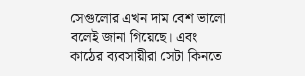সেগুলোর এখন দাম বেশ ভালো বলেই জানা গিয়েছে। এবং কাঠের ব্যবসায়ীরা সেটা কিনতে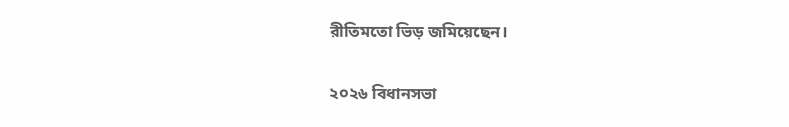রীতিমতো ভিড় জমিয়েছেন।

২০২৬ বিধানসভা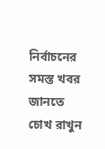নির্বাচনের সমস্ত খবর জানতে চোখ রাখুন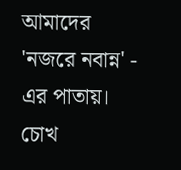আমাদের 'নজরে নবান্ন' - এর পাতায়।
চোখ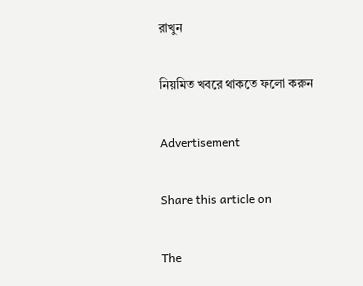রাখুন

নিয়মিত খবরে থাকতে ফলো করুন

Advertisement

Share this article on

The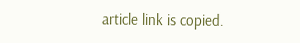article link is copied.